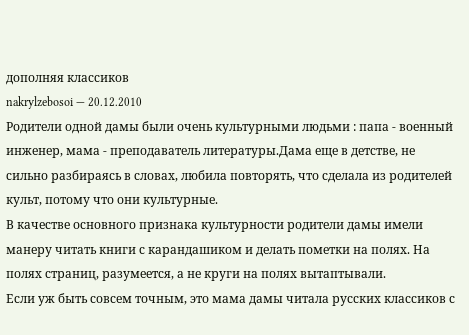дополняя классиков
nakrylzebosoi — 20.12.2010
Родители одной дамы были очень культурными людьми : папа - военный
инженер, мама - преподаватель литературы.Дама еще в детстве, не сильно разбираясь в словах, любила повторять, что сделала из родителей культ, потому что они культурные.
В качестве основного признака культурности родители дамы имели манеру читать книги с карандашиком и делать пометки на полях. На полях страниц, разумеется, а не круги на полях вытаптывали.
Если уж быть совсем точным, это мама дамы читала русских классиков с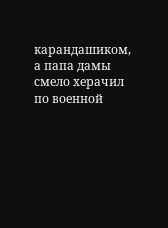карандашиком, а папа дамы смело херачил по военной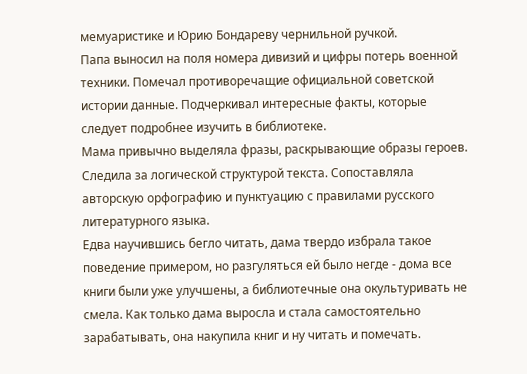мемуаристике и Юрию Бондареву чернильной ручкой.
Папа выносил на поля номера дивизий и цифры потерь военной техники. Помечал противоречащие официальной советской истории данные. Подчеркивал интересные факты, которые следует подробнее изучить в библиотеке.
Мама привычно выделяла фразы, раскрывающие образы героев. Следила за логической структурой текста. Сопоставляла авторскую орфографию и пунктуацию с правилами русского литературного языка.
Едва научившись бегло читать, дама твердо избрала такое поведение примером, но разгуляться ей было негде - дома все книги были уже улучшены, а библиотечные она окультуривать не смела. Как только дама выросла и стала самостоятельно зарабатывать, она накупила книг и ну читать и помечать.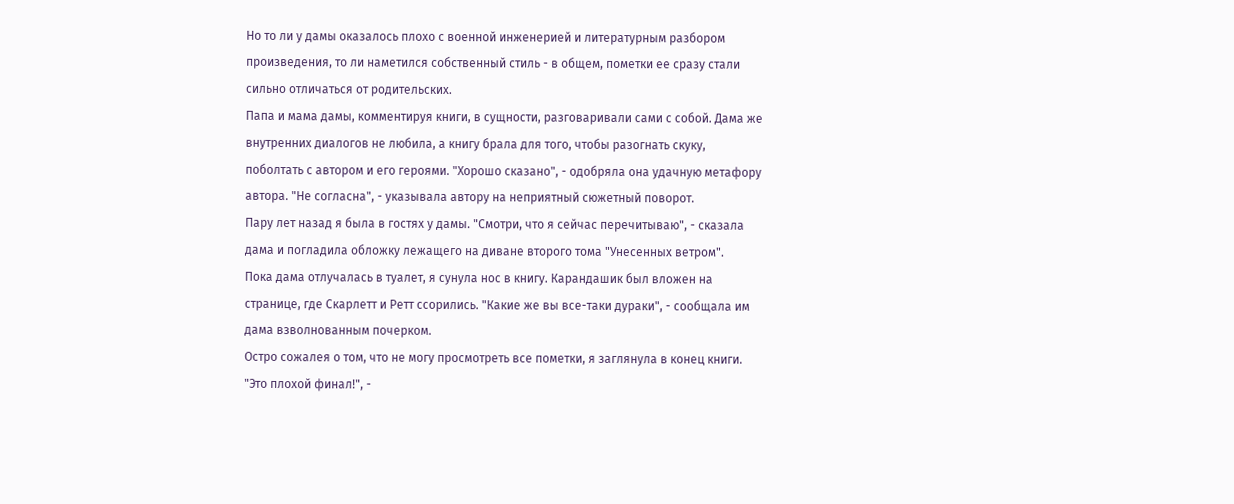Но то ли у дамы оказалось плохо с военной инженерией и литературным разбором произведения, то ли наметился собственный стиль - в общем, пометки ее сразу стали сильно отличаться от родительских.
Папа и мама дамы, комментируя книги, в сущности, разговаривали сами с собой. Дама же внутренних диалогов не любила, а книгу брала для того, чтобы разогнать скуку, поболтать с автором и его героями. "Хорошо сказано", - одобряла она удачную метафору автора. "Не согласна", - указывала автору на неприятный сюжетный поворот.
Пару лет назад я была в гостях у дамы. "Смотри, что я сейчас перечитываю", - сказала дама и погладила обложку лежащего на диване второго тома "Унесенных ветром".
Пока дама отлучалась в туалет, я сунула нос в книгу. Карандашик был вложен на странице, где Скарлетт и Ретт ссорились. "Какие же вы все-таки дураки", - сообщала им дама взволнованным почерком.
Остро сожалея о том, что не могу просмотреть все пометки, я заглянула в конец книги. "Это плохой финал!", -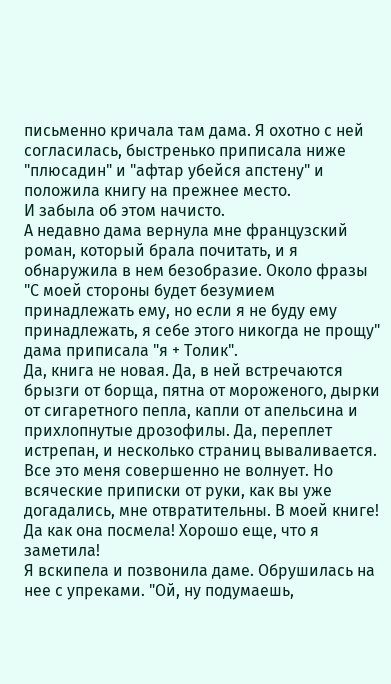письменно кричала там дама. Я охотно с ней согласилась, быстренько приписала ниже "плюсадин" и "афтар убейся апстену" и положила книгу на прежнее место.
И забыла об этом начисто.
А недавно дама вернула мне французский роман, который брала почитать, и я обнаружила в нем безобразие. Около фразы "С моей стороны будет безумием принадлежать ему, но если я не буду ему принадлежать, я себе этого никогда не прощу" дама приписала "я + Толик".
Да, книга не новая. Да, в ней встречаются брызги от борща, пятна от мороженого, дырки от сигаретного пепла, капли от апельсина и прихлопнутые дрозофилы. Да, переплет истрепан, и несколько страниц вываливается. Все это меня совершенно не волнует. Но всяческие приписки от руки, как вы уже догадались, мне отвратительны. В моей книге! Да как она посмела! Хорошо еще, что я заметила!
Я вскипела и позвонила даме. Обрушилась на нее с упреками. "Ой, ну подумаешь,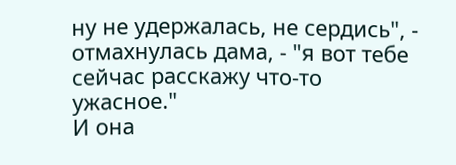ну не удержалась, не сердись", - отмахнулась дама, - "я вот тебе сейчас расскажу что-то ужасное."
И она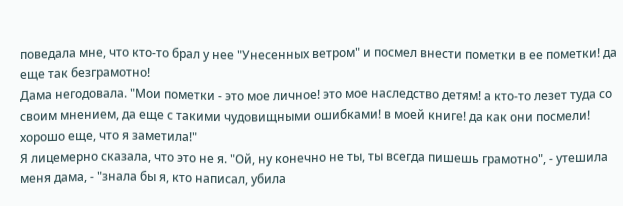поведала мне, что кто-то брал у нее "Унесенных ветром" и посмел внести пометки в ее пометки! да еще так безграмотно!
Дама негодовала. "Мои пометки - это мое личное! это мое наследство детям! а кто-то лезет туда со своим мнением, да еще с такими чудовищными ошибками! в моей книге! да как они посмели! хорошо еще, что я заметила!"
Я лицемерно сказала, что это не я. "Ой, ну конечно не ты, ты всегда пишешь грамотно", - утешила меня дама, - "знала бы я, кто написал, убила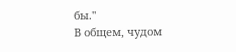бы."
В общем, чудом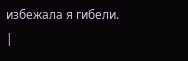избежала я гибели.
|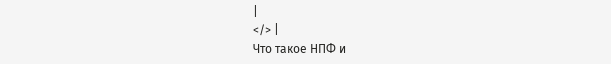|
</> |
Что такое НПФ и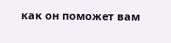как он поможет вам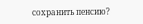сохранить пенсию?